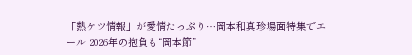「熱ケツ情報」が愛情たっぷり…岡本和真珍場面特集でエール 2026年の抱負も“岡本節”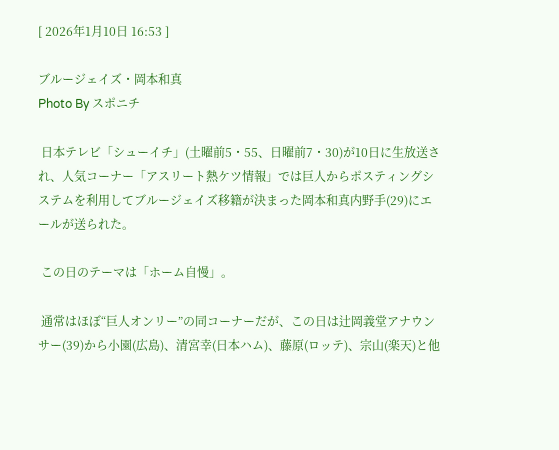[ 2026年1月10日 16:53 ]

ブルージェイズ・岡本和真
Photo By スポニチ

 日本テレビ「シューイチ」(土曜前5・55、日曜前7・30)が10日に生放送され、人気コーナー「アスリート熱ケツ情報」では巨人からポスティングシステムを利用してブルージェイズ移籍が決まった岡本和真内野手(29)にエールが送られた。

 この日のテーマは「ホーム自慢」。

 通常はほぼ“巨人オンリー”の同コーナーだが、この日は辻岡義堂アナウンサー(39)から小園(広島)、清宮幸(日本ハム)、藤原(ロッテ)、宗山(楽天)と他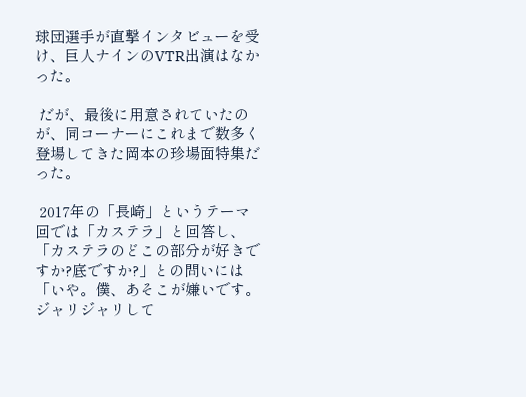球団選手が直撃インタビューを受け、巨人ナインのVTR出演はなかった。

 だが、最後に用意されていたのが、同コーナーにこれまで数多く登場してきた岡本の珍場面特集だった。

 2017年の「長崎」というテーマ回では「カステラ」と回答し、「カステラのどこの部分が好きですか?底ですか?」との問いには「いや。僕、あそこが嫌いです。ジャリジャリして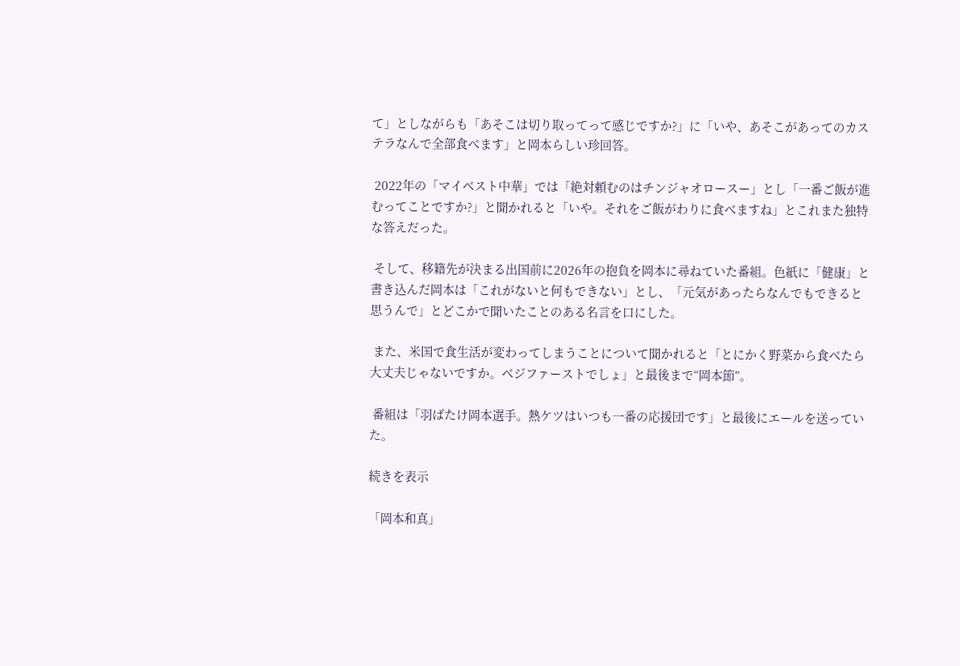て」としながらも「あそこは切り取ってって感じですか?」に「いや、あそこがあってのカステラなんで全部食べます」と岡本らしい珍回答。

 2022年の「マイベスト中華」では「絶対頼むのはチンジャオロースー」とし「一番ご飯が進むってことですか?」と聞かれると「いや。それをご飯がわりに食べますね」とこれまた独特な答えだった。

 そして、移籍先が決まる出国前に2026年の抱負を岡本に尋ねていた番組。色紙に「健康」と書き込んだ岡本は「これがないと何もできない」とし、「元気があったらなんでもできると思うんで」とどこかで聞いたことのある名言を口にした。

 また、米国で食生活が変わってしまうことについて聞かれると「とにかく野菜から食べたら大丈夫じゃないですか。ベジファーストでしょ」と最後まで“岡本節”。

 番組は「羽ばたけ岡本選手。熱ケツはいつも一番の応援団です」と最後にエールを送っていた。

続きを表示

「岡本和真」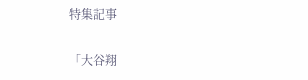特集記事

「大谷翔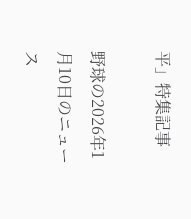平」特集記事

野球の2026年1月10日のニュース